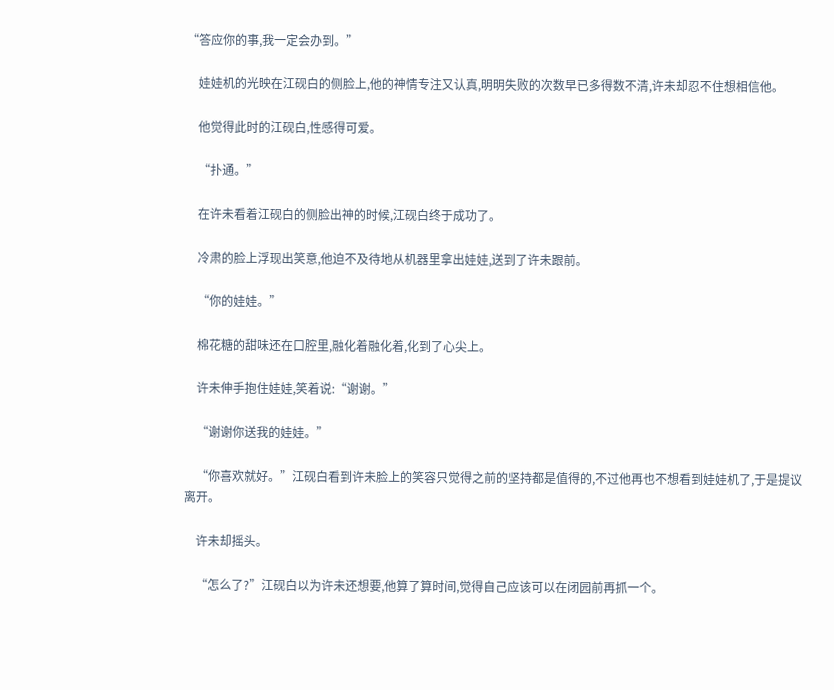“答应你的事,我一定会办到。”

    娃娃机的光映在江砚白的侧脸上,他的神情专注又认真,明明失败的次数早已多得数不清,许未却忍不住想相信他。

    他觉得此时的江砚白,性感得可爱。

    “扑通。”

    在许未看着江砚白的侧脸出神的时候,江砚白终于成功了。

    冷肃的脸上浮现出笑意,他迫不及待地从机器里拿出娃娃,送到了许未跟前。

    “你的娃娃。”

    棉花糖的甜味还在口腔里,融化着融化着,化到了心尖上。

    许未伸手抱住娃娃,笑着说:“谢谢。”

    “谢谢你送我的娃娃。”

    “你喜欢就好。”江砚白看到许未脸上的笑容只觉得之前的坚持都是值得的,不过他再也不想看到娃娃机了,于是提议离开。

    许未却摇头。

    “怎么了?”江砚白以为许未还想要,他算了算时间,觉得自己应该可以在闭园前再抓一个。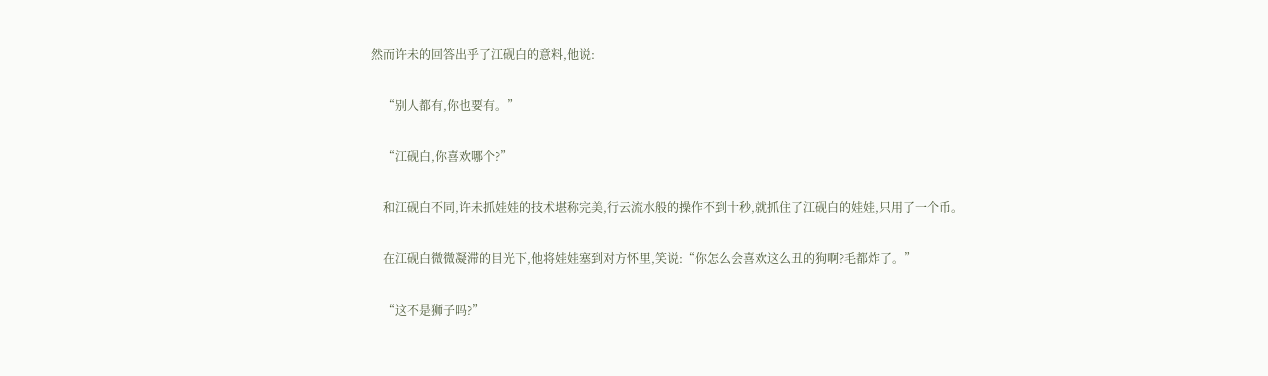然而许未的回答出乎了江砚白的意料,他说:

    “别人都有,你也要有。”

    “江砚白,你喜欢哪个?”

    和江砚白不同,许未抓娃娃的技术堪称完美,行云流水般的操作不到十秒,就抓住了江砚白的娃娃,只用了一个币。

    在江砚白微微凝滞的目光下,他将娃娃塞到对方怀里,笑说:“你怎么会喜欢这么丑的狗啊?毛都炸了。”

    “这不是狮子吗?”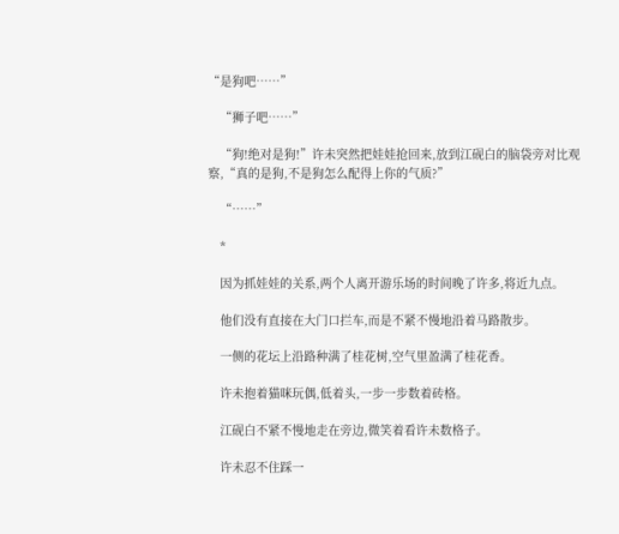“是狗吧……”

    “狮子吧……”

    “狗!绝对是狗!”许未突然把娃娃抢回来,放到江砚白的脑袋旁对比观察,“真的是狗,不是狗怎么配得上你的气质?”

    “……”

    *

    因为抓娃娃的关系,两个人离开游乐场的时间晚了许多,将近九点。

    他们没有直接在大门口拦车,而是不紧不慢地沿着马路散步。

    一侧的花坛上沿路种满了桂花树,空气里盈满了桂花香。

    许未抱着猫咪玩偶,低着头,一步一步数着砖格。

    江砚白不紧不慢地走在旁边,微笑着看许未数格子。

    许未忍不住踩一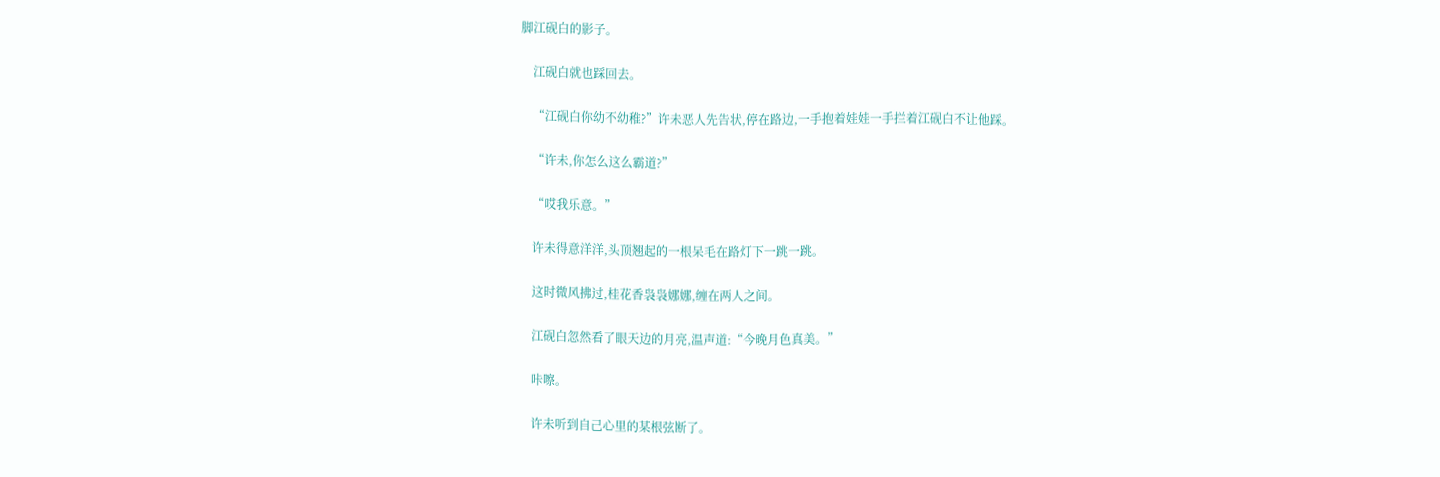脚江砚白的影子。

    江砚白就也踩回去。

    “江砚白你幼不幼稚?”许未恶人先告状,停在路边,一手抱着娃娃一手拦着江砚白不让他踩。

    “许未,你怎么这么霸道?”

    “哎我乐意。”

    许未得意洋洋,头顶翘起的一根呆毛在路灯下一跳一跳。

    这时微风拂过,桂花香袅袅娜娜,缠在两人之间。

    江砚白忽然看了眼天边的月亮,温声道:“今晚月色真美。”

    咔嚓。

    许未听到自己心里的某根弦断了。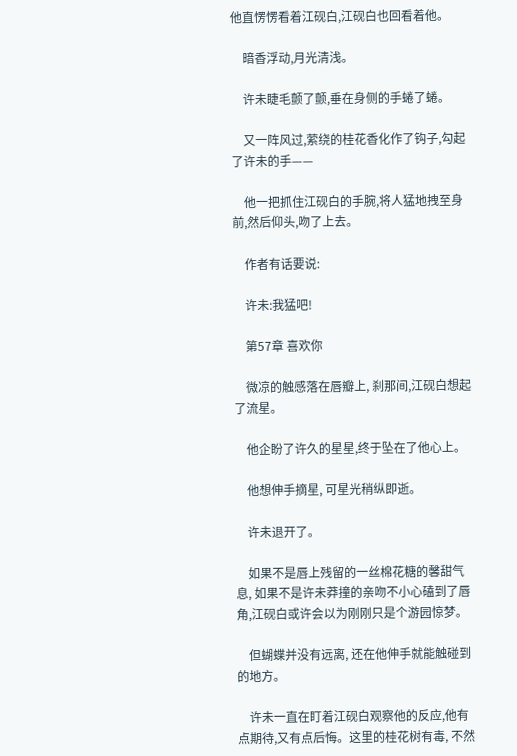他直愣愣看着江砚白,江砚白也回看着他。

    暗香浮动,月光清浅。

    许未睫毛颤了颤,垂在身侧的手蜷了蜷。

    又一阵风过,萦绕的桂花香化作了钩子,勾起了许未的手——

    他一把抓住江砚白的手腕,将人猛地拽至身前,然后仰头,吻了上去。

    作者有话要说:

    许未:我猛吧!

    第57章 喜欢你

    微凉的触感落在唇瓣上, 刹那间,江砚白想起了流星。

    他企盼了许久的星星,终于坠在了他心上。

    他想伸手摘星, 可星光稍纵即逝。

    许未退开了。

    如果不是唇上残留的一丝棉花糖的馨甜气息, 如果不是许未莽撞的亲吻不小心磕到了唇角,江砚白或许会以为刚刚只是个游园惊梦。

    但蝴蝶并没有远离, 还在他伸手就能触碰到的地方。

    许未一直在盯着江砚白观察他的反应,他有点期待,又有点后悔。这里的桂花树有毒, 不然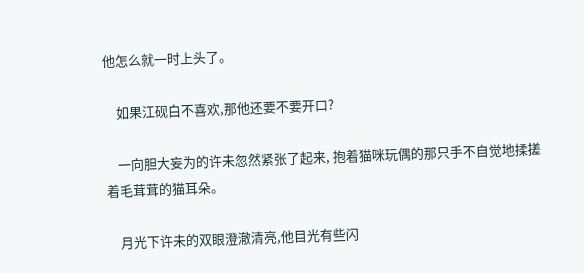他怎么就一时上头了。

    如果江砚白不喜欢,那他还要不要开口?

    一向胆大妄为的许未忽然紧张了起来, 抱着猫咪玩偶的那只手不自觉地揉搓着毛茸茸的猫耳朵。

    月光下许未的双眼澄澈清亮,他目光有些闪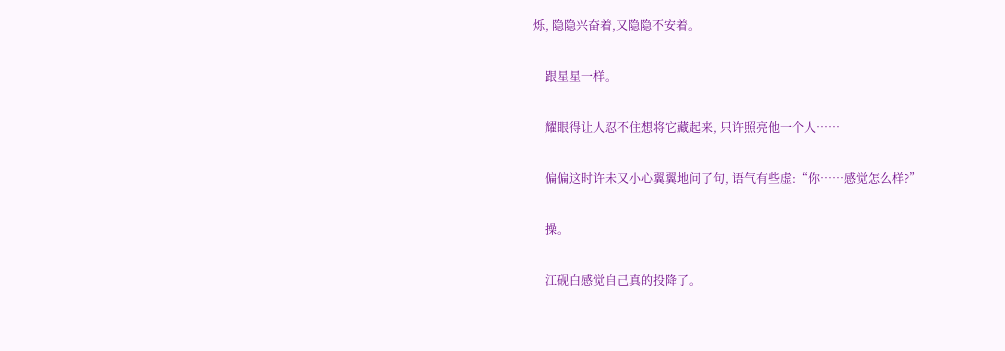烁, 隐隐兴奋着,又隐隐不安着。

    跟星星一样。

    耀眼得让人忍不住想将它藏起来, 只许照亮他一个人……

    偏偏这时许未又小心翼翼地问了句, 语气有些虚:“你……感觉怎么样?”

    操。

    江砚白感觉自己真的投降了。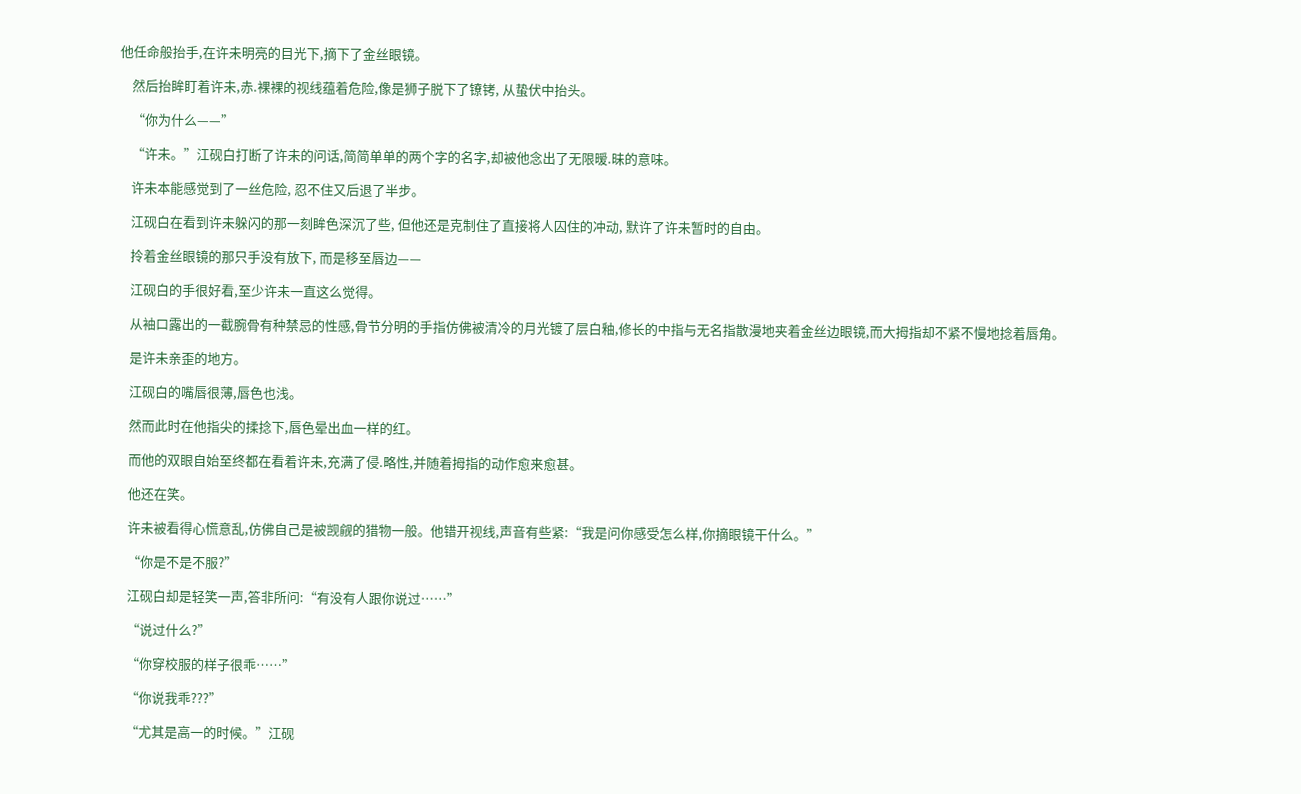他任命般抬手,在许未明亮的目光下,摘下了金丝眼镜。

    然后抬眸盯着许未,赤.裸裸的视线蕴着危险,像是狮子脱下了镣铐, 从蛰伏中抬头。

    “你为什么——”

    “许未。”江砚白打断了许未的问话,简简单单的两个字的名字,却被他念出了无限暧.昧的意味。

    许未本能感觉到了一丝危险, 忍不住又后退了半步。

    江砚白在看到许未躲闪的那一刻眸色深沉了些, 但他还是克制住了直接将人囚住的冲动, 默许了许未暂时的自由。

    拎着金丝眼镜的那只手没有放下, 而是移至唇边——

    江砚白的手很好看,至少许未一直这么觉得。

    从袖口露出的一截腕骨有种禁忌的性感,骨节分明的手指仿佛被清冷的月光镀了层白釉,修长的中指与无名指散漫地夹着金丝边眼镜,而大拇指却不紧不慢地捻着唇角。

    是许未亲歪的地方。

    江砚白的嘴唇很薄,唇色也浅。

    然而此时在他指尖的揉捻下,唇色晕出血一样的红。

    而他的双眼自始至终都在看着许未,充满了侵.略性,并随着拇指的动作愈来愈甚。

    他还在笑。

    许未被看得心慌意乱,仿佛自己是被觊觎的猎物一般。他错开视线,声音有些紧:“我是问你感受怎么样,你摘眼镜干什么。”

    “你是不是不服?”

    江砚白却是轻笑一声,答非所问:“有没有人跟你说过……”

    “说过什么?”

    “你穿校服的样子很乖……”

    “你说我乖???”

    “尤其是高一的时候。”江砚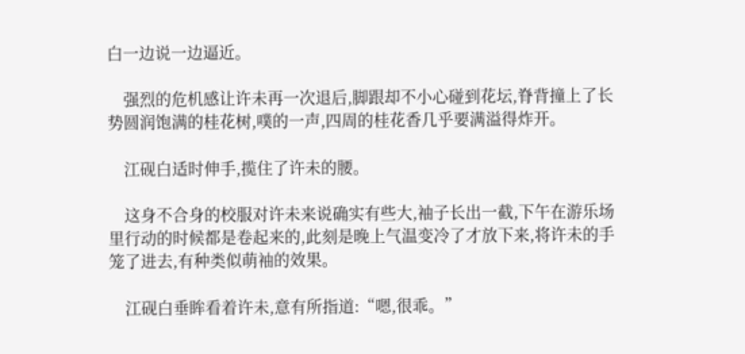白一边说一边逼近。

    强烈的危机感让许未再一次退后,脚跟却不小心碰到花坛,脊背撞上了长势圆润饱满的桂花树,噗的一声,四周的桂花香几乎要满溢得炸开。

    江砚白适时伸手,揽住了许未的腰。

    这身不合身的校服对许未来说确实有些大,袖子长出一截,下午在游乐场里行动的时候都是卷起来的,此刻是晚上气温变冷了才放下来,将许未的手笼了进去,有种类似萌袖的效果。

    江砚白垂眸看着许未,意有所指道:“嗯,很乖。”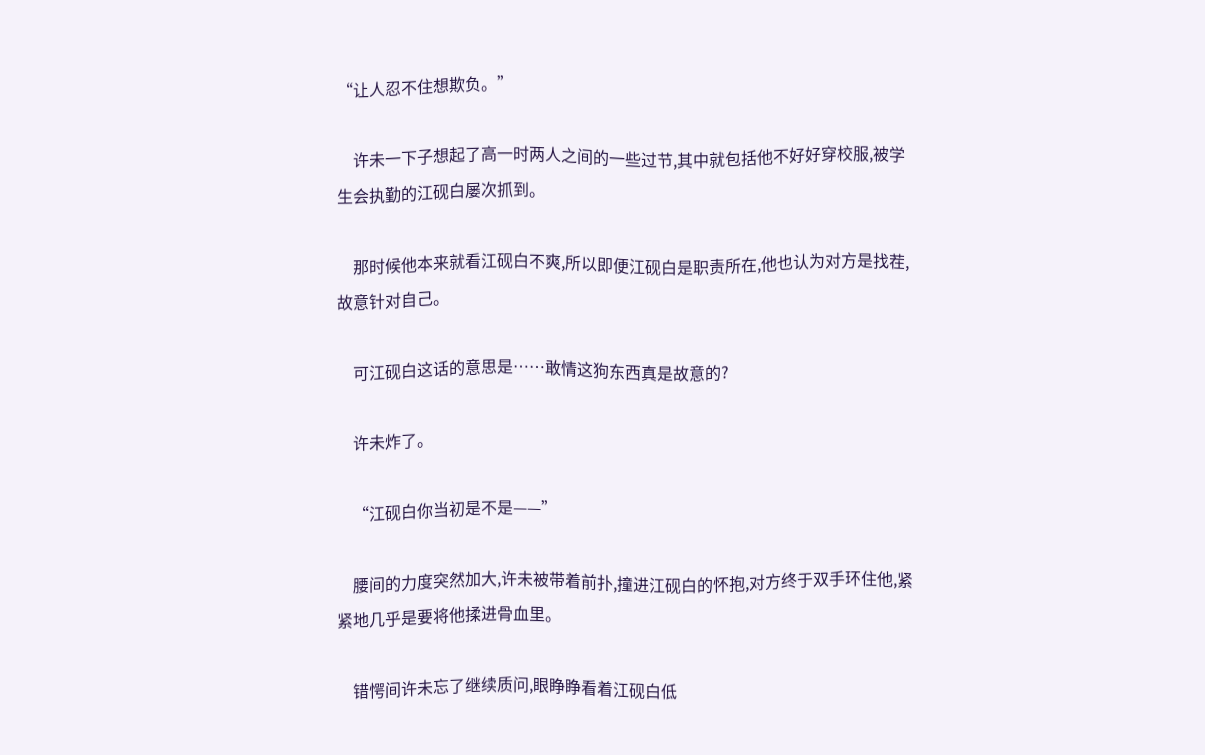“让人忍不住想欺负。”

    许未一下子想起了高一时两人之间的一些过节,其中就包括他不好好穿校服,被学生会执勤的江砚白屡次抓到。

    那时候他本来就看江砚白不爽,所以即便江砚白是职责所在,他也认为对方是找茬,故意针对自己。

    可江砚白这话的意思是……敢情这狗东西真是故意的?

    许未炸了。

    “江砚白你当初是不是——”

    腰间的力度突然加大,许未被带着前扑,撞进江砚白的怀抱,对方终于双手环住他,紧紧地几乎是要将他揉进骨血里。

    错愕间许未忘了继续质问,眼睁睁看着江砚白低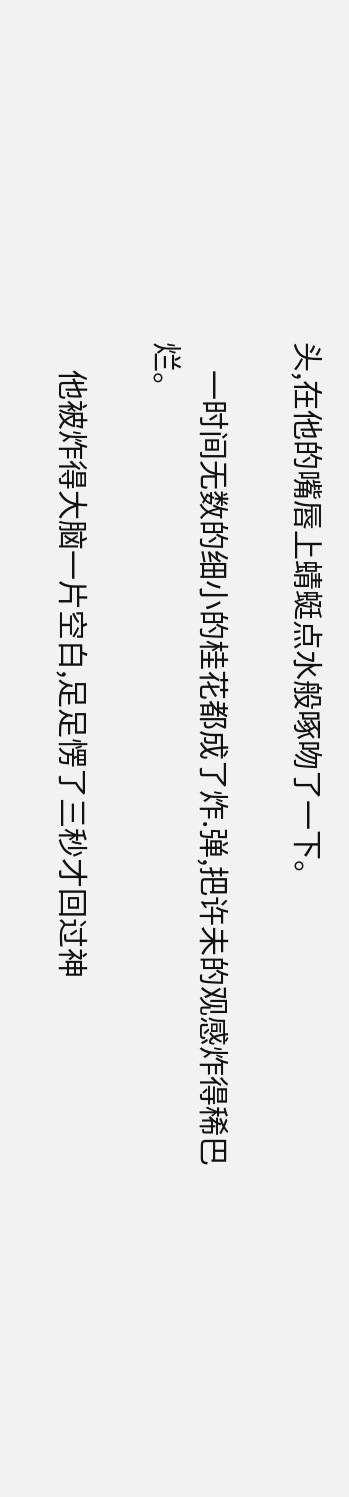头,在他的嘴唇上蜻蜓点水般啄吻了一下。

    一时间无数的细小的桂花都成了炸.弹,把许未的观感炸得稀巴烂。

    他被炸得大脑一片空白,足足愣了三秒才回过神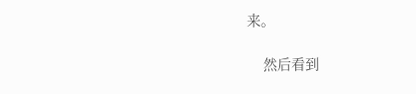来。

    然后看到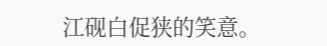江砚白促狭的笑意。